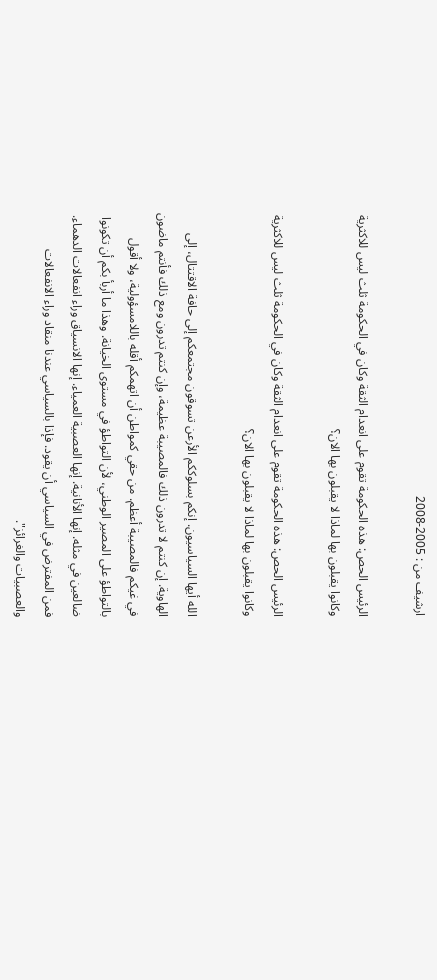ارشيف من : 2005-2008

الرئيس الحص: هذه الحكومة تقوم على انعدام الثقة وكان في الحكومة ثلث ليس للاكثرية وكانوا يقبلون بها لماذا لا يقبلون بها الان؟

الرئيس الحص: هذه الحكومة تقوم على انعدام الثقة وكان في الحكومة ثلث ليس للاكثرية وكانوا يقبلون بها لماذا لا يقبلون بها الان؟

الله أيها السياسيون. إنكم بسلوككم الأرعن تسوقون مجتمعكم إلى حافة الاقتتال، إلى الهاوية. إن كنتم لا تدرون ذلك فالمصيبة عظيمة، وإن كنتم تدرون ومع ذلك فأنتم ماضون في غيكم فالمصيبة أعظم. من حقي كمواطن أن اتهمكم أقله باللامسؤولية، ولا أقول بالتواطؤ على المصير الوطني، لأن التواطؤ في مستوى الخيانة. وهذا ما أربأ بكم أن تكونوا ضالعين في مثله. إنها الأنانية. إنها العصبية العمياء. إنها الانسياق وراء انفعالات الدهماء. فمن المفترض في السياسي أن يقود. فإذا بالسياسي عندنا منقاد وراء الانفعالات والعصبيات والغرائز".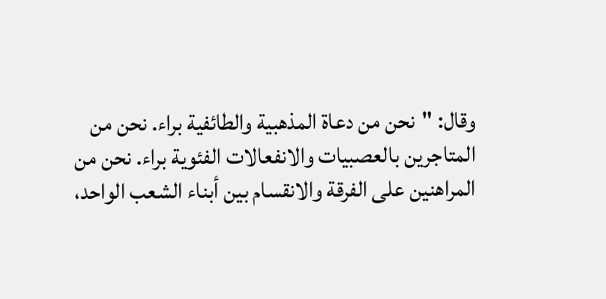وقال: "نحن من دعاة المذهبية والطائفية براء. نحن من المتاجرين بالعصبيات والانفعالات الفئوية براء. نحن من المراهنين على الفرقة والانقسام بين أبناء الشعب الواحد،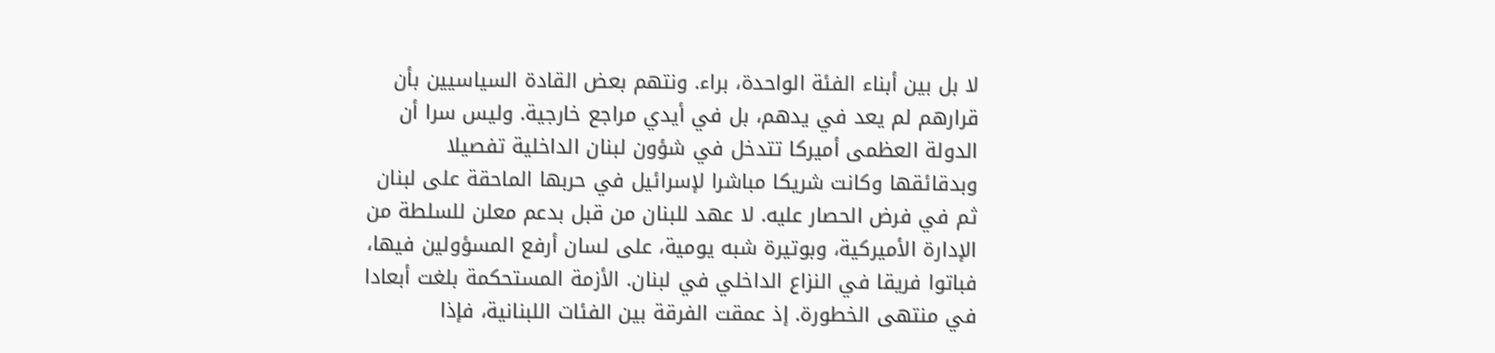لا بل بين أبناء الفئة الواحدة، براء. ونتهم بعض القادة السياسيين بأن قرارهم لم يعد في يدهم، بل في أيدي مراجع خارجية. وليس سرا أن الدولة العظمى أميركا تتدخل في شؤون لبنان الداخلية تفصيلا وبدقائقها وكانت شريكا مباشرا لإسرائيل في حربها الماحقة على لبنان ثم في فرض الحصار عليه. لا عهد للبنان من قبل بدعم معلن للسلطة من الإدارة الأميركية، وبوتيرة شبه يومية، على لسان أرفع المسؤولين فيها، فباتوا فريقا في النزاع الداخلي في لبنان. الأزمة المستحكمة بلغت أبعادا في منتهى الخطورة. إذ عمقت الفرقة بين الفئات اللبنانية، فإذا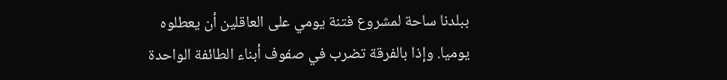ببلدنا ساحة لمشروع فتنة يومي على العاقلين أن يعطلوه يوميا. وإذا بالفرقة تضرب في صفوف أبناء الطائفة الواحدة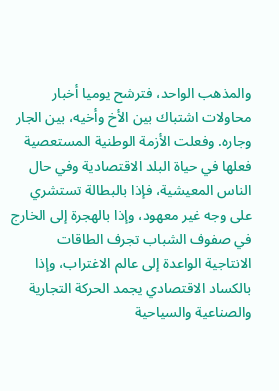والمذهب الواحد، فترشح يوميا أخبار محاولات اشتباك بين الأخ وأخيه، بين الجار وجاره. وفعلت الأزمة الوطنية المستعصية فعلها في حياة البلد الاقتصادية وفي حال الناس المعيشية، فإذا بالبطالة تستشري على وجه غير معهود، وإذا بالهجرة إلى الخارج في صفوف الشباب تجرف الطاقات الانتاجية الواعدة إلى عالم الاغتراب، وإذا بالكساد الاقتصادي يجمد الحركة التجارية والصناعية والسياحية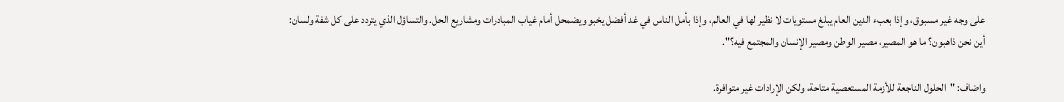على وجه غير مسبوق، وإذا بعبء الدين العام يبلغ مستويات لا نظير لها في العالم، وإذا بأمل الناس في غد أفضل يخبو ويضمحل أمام غياب المبادرات ومشاريع الحل. والتساؤل الذي يتردد على كل شفة ولسان: أين نحن ذاهبون؟ ما هو المصير، مصير الوطن ومصير الإنسان والمجتمع فيه؟".

واضاف: "الحلول الناجعة للأزمة المستعصية متاحة، ولكن الإرادات غير متوافرة.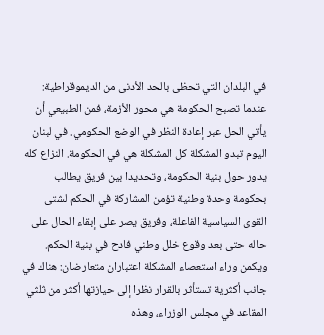في البلدان التي تحظى بالحد الأدنى من الديموقراطية: عندما تصبح الحكومة هي محور الأزمة، فمن الطبيعي أن يأتي الحل عبر إعادة النظر في الوضع الحكومي. في لبنان اليوم تبدو المشكلة كل المشكلة هي في الحكومة. النزاع كله يدور حول بنية الحكومة، وتحديدا بين فريق يطالب بحكومة وحدة وطنية تؤمن المشاركة في الحكم لشتى القوى السياسية الفاعلة، وفريق يصر على إبقاء الحال على حاله حتى بعد وقوع خلل وطني فادح في بنية الحكم. ويكمن وراء استعصاء المشكلة اعتباران متعارضان: هناك في جانب أكثرية تستأثر بالقرار نظرا إلى حيازتها أكثر من ثلثي المقاعد في مجلس الوزراء، وهذه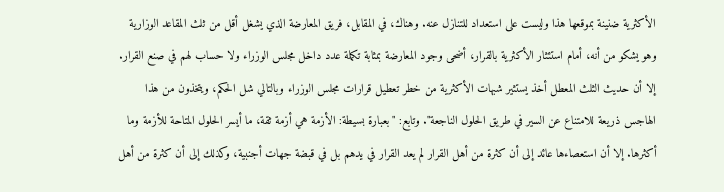الأكثرية ضنينة بموقعها هذا وليست على استعداد للتنازل عنه. وهناك، في المقابل، فريق المعارضة الذي يشغل أقل من ثلث المقاعد الوزارية وهو يشكو من أنه، أمام استئثار الأكثرية بالقرار، أضحى وجود المعارضة بمثابة تكملة عدد داخل مجلس الوزراء ولا حساب لهم في صنع القرار. إلا أن حديث الثلث المعطل أخذ يستثير شبهات الأكثرية من خطر تعطيل قرارات مجلس الوزراء وبالتالي شل الحكم، ويتخذون من هذا الهاجس ذريعة للامتناع عن السير في طريق الحلول الناجعة". وتابع: "بعبارة بسيطة: الأزمة هي أزمة ثقة، ما أيسر الحلول المتاحة للأزمة وما أكثرها. إلا أن استعصاءها عائد إلى أن كثرة من أهل القرار لم يعد القرار في يدهم بل في قبضة جهات أجنبية، وكذلك إلى أن كثرة من أهل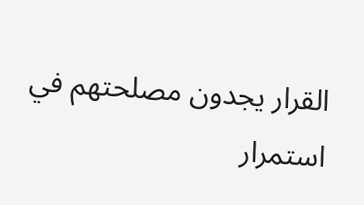القرار يجدون مصلحتهم في استمرار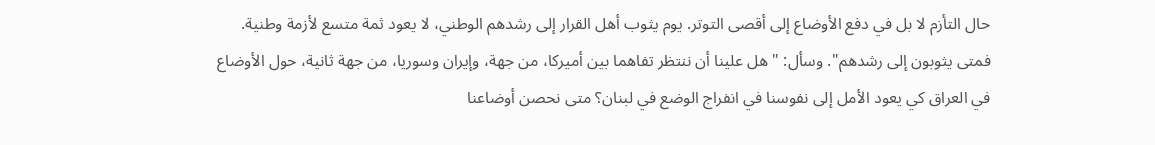حال التأزم لا بل في دفع الأوضاع إلى أقصى التوتر. يوم يثوب أهل القرار إلى رشدهم الوطني، لا يعود ثمة متسع لأزمة وطنية. فمتى يثوبون إلى رشدهم". وسأل: "هل علينا أن ننتظر تفاهما بين أميركا، من جهة، وإيران وسوريا، من جهة ثانية، حول الأوضاع في العراق كي يعود الأمل إلى نفوسنا في انفراج الوضع في لبنان؟ متى نحصن أوضاعنا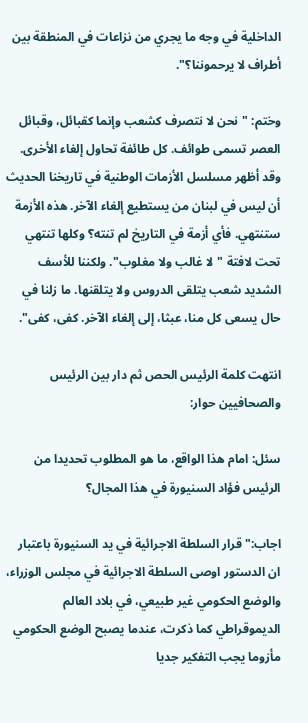الداخلية في وجه ما يجري من نزاعات في المنطقة بين أطراف لا يرحموننا؟".

وختم: "نحن لا نتصرف كشعب وإنما كقبائل، وقبائل العصر تسمى طوائف. كل طائفة تحاول إلغاء الأخرى. وقد أظهر مسلسل الأزمات الوطنية في تاريخنا الحديث أن ليس في لبنان من يستطيع إلغاء الآخر. هذه الأزمة ستنتهي. فأي أزمة في التاريخ لم تنته؟ وكلها تنتهي تحت لافتة "لا غالب ولا مغلوب". ولكننا للأسف الشديد شعب يتلقى الدروس ولا يتلقنها. ما زلنا في حال يسعى كل منا، عبثا، إلى إلغاء الآخر. كفى، كفى".

انتهت كلمة الرئيس الحص ثم دار بين الرئيس والصحافيين حوار:

سئل: امام هذا الواقع، ما هو المطلوب تحديدا من الرئيس فؤاد السنيورة في هذا المجال؟

اجاب:" قرار السلطة الاجرائية في يد السنيورة باعتبار ان الدستور اوصى السلطة الاجرائية في مجلس الوزراء، والوضع الحكومي غير طبيعي، في بلاد العالم الديموقراطي كما ذكرت، عندما يصبح الوضع الحكومي مأزوما يجب التفكير جديا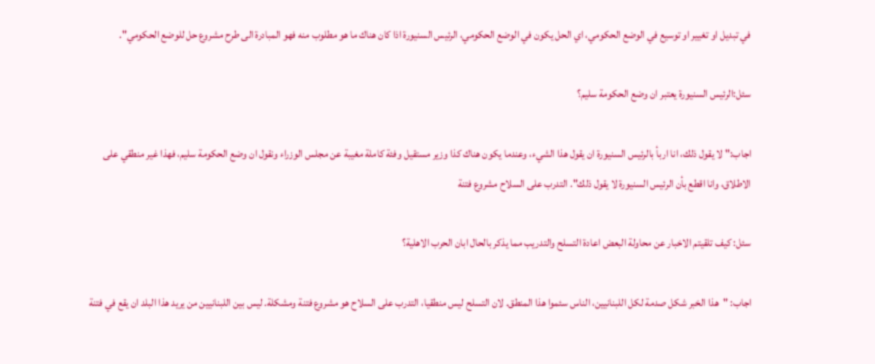في تبديل او تغيير او توسيع في الوضع الحكومي، اي الحل يكون في الوضع الحكومي، الرئيس السنيورة اذا كان هناك ما هو مطلوب منه فهو المبادرة الى طرح مشروع حل للوضع الحكومي".

سئل:الرئيس السنيورة يعتبر ان وضع الحكومة سليم؟

اجاب:" لا يقول ذلك، انا اربأ بالرئيس السنيورة ان يقول هذا الشيء، وعندما يكون هناك كذا وزير مستقيل وفئة كاملة مغيبة عن مجلس الوزراء ونقول ان وضع الحكومة سليم، فهذا غير منطقي على الاطلاق، وانا اقطع بأن الرئيس السنيورة لا يقول ذلك". التدرب على السلاح مشروع فتنة

سئل: كيف تلقيتم الاخبار عن محاولة البعض اعادة التسلح والتدريب مما يذكر بالحال ابان الحرب الاهلية؟

اجاب: "هذا الخبر شكل صدمة لكل اللبنانيين، الناس سئموا هذا المنطق. لان التسلح ليس منطقيا، التدرب على السلاح هو مشروع فتنة ومشكلة. ليس بين اللبنانيين من يريد هذا البلد ان يقع في فتنة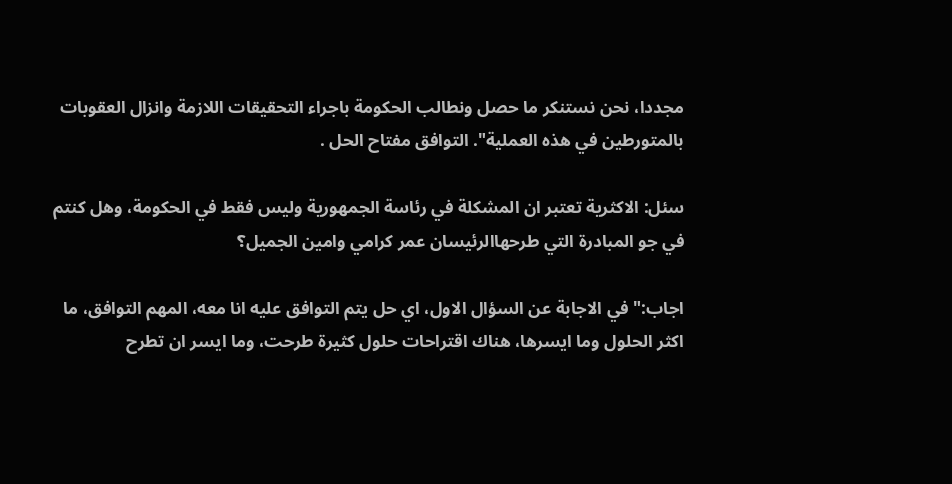مجددا، نحن نستنكر ما حصل ونطالب الحكومة باجراء التحقيقات اللازمة وانزال العقوبات بالمتورطين في هذه العملية". التوافق مفتاح الحل .

سئل: الاكثرية تعتبر ان المشكلة في رئاسة الجمهورية وليس فقط في الحكومة، وهل كنتم في جو المبادرة التي طرحهاالرئيسان عمر كرامي وامين الجميل؟

اجاب:" في الاجابة عن السؤال الاول، اي حل يتم التوافق عليه انا معه، المهم التوافق، ما اكثر الحلول وما ايسرها، هناك اقتراحات حلول كثيرة طرحت، وما ايسر ان تطرح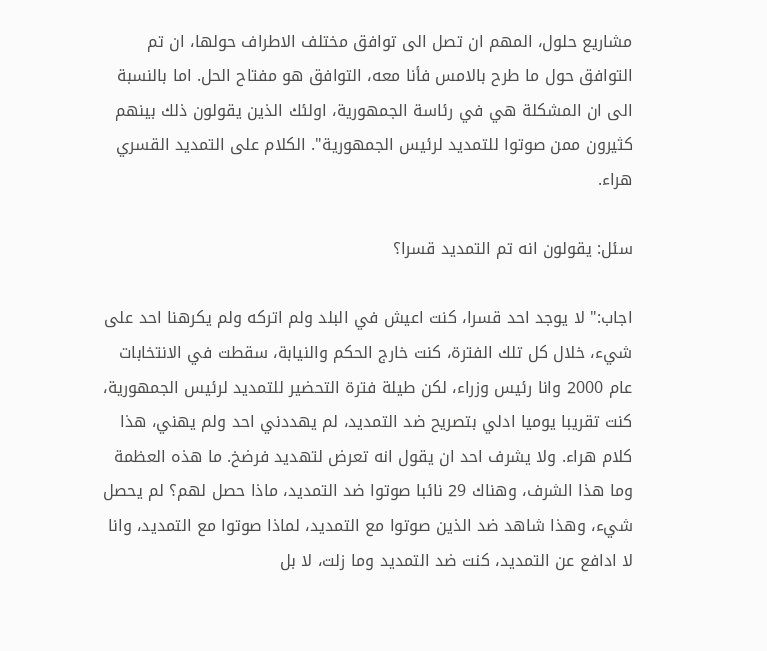مشاريع حلول، المهم ان تصل الى توافق مختلف الاطراف حولها، ان تم التوافق حول ما طرح بالامس فأنا معه، التوافق هو مفتاح الحل. اما بالنسبة الى ان المشكلة هي في رئاسة الجمهورية، اولئك الذين يقولون ذلك بينهم كثيرون ممن صوتوا للتمديد لرئيس الجمهورية". الكلام على التمديد القسري هراء.

سئل: يقولون انه تم التمديد قسرا؟

اجاب:" لا يوجد احد قسرا، كنت اعيش في البلد ولم اتركه ولم يكرهنا احد على شيء، خلال كل تلك الفترة، كنت خارج الحكم والنيابة، سقطت في الانتخابات عام 2000 وانا رئيس وزراء، لكن طيلة فترة التحضير للتمديد لرئيس الجمهورية، كنت تقريبا يوميا ادلي بتصريح ضد التمديد، لم يهددني احد ولم يهني، هذا كلام هراء. ولا يشرف احد ان يقول انه تعرض لتهديد فرضخ. ما هذه العظمة وما هذا الشرف، وهناك 29 نائبا صوتوا ضد التمديد، ماذا حصل لهم؟ لم يحصل شيء، وهذا شاهد ضد الذين صوتوا مع التمديد، لماذا صوتوا مع التمديد، وانا لا ادافع عن التمديد، كنت ضد التمديد وما زلت، لا بل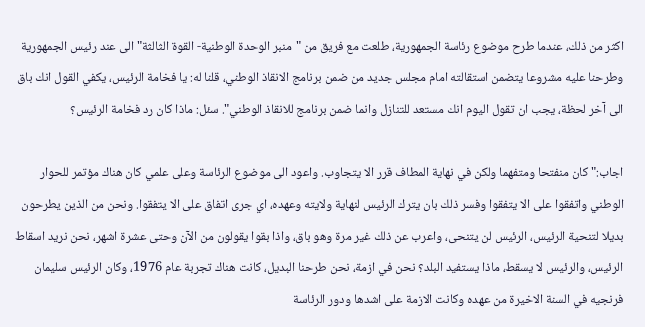اكثر من ذلك، عندما طرح موضوع رئاسة الجمهورية، طلعت مع فريق من "منبر الوحدة الوطنية- القوة الثالثة" الى عند رئيس الجمهورية وطرحنا عليه مشروعا يتضمن استقالته امام مجلس جديد من ضمن برنامج الانقاذ الوطني، قلنا له: يا فخامة الرئيس، يكفي القول انك باق الى آخر لحظة، يجب ان تقول اليوم انك مستعد للتنازل وانما ضمن برنامج للانقاذ الوطني". سئل: ماذا كان رد فخامة الرئيس؟

اجاب:" كان منفتحا ومتفهما ولكن في نهاية المطاف قرر الا يتجاوب. واعود الى موضوع الرئاسة وعلى علمي كان هناك مؤتمر للحوار الوطني واتفقوا على الا يتفقوا وفسر ذلك بان يترك الرئيس لنهاية ولايته وعهده، اي جرى اتفاق على الا يتفقوا. ونحن من الذين يطرحون بديلا لتنحية الرئيس، الرئيس لن يتنحى، واعرب عن ذلك غير مرة وهو باق، واذا بقوا يقولون من الآن وحتى عشرة اشهر، نحن نريد اسقاط الرئيس، والرئيس لا يسقط، ماذا يستفيد البلد؟ نحن في ازمة، نحن طرحنا البديل، كانت هناك تجربة عام 1976، وكان الرئيس سليمان فرنجيه في السنة الاخيرة من عهده وكانت الازمة على اشدها ودور الرئاسة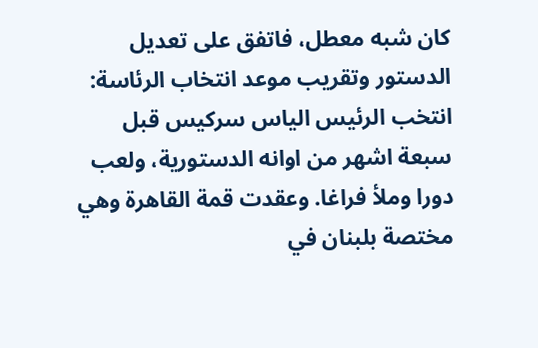كان شبه معطل، فاتفق على تعديل الدستور وتقريب موعد انتخاب الرئاسة: انتخب الرئيس الياس سركيس قبل سبعة اشهر من اوانه الدستورية، ولعب دورا وملأ فراغا. وعقدت قمة القاهرة وهي مختصة بلبنان في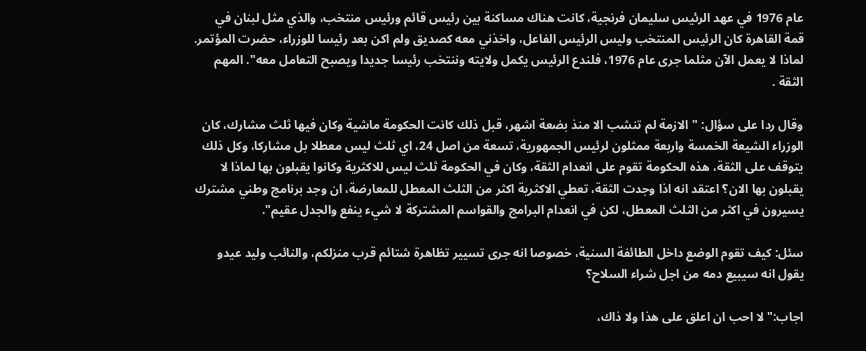عام 1976 في عهد الرئيس سليمان فرنجية، كانت هناك مساكنة بين رئيس قائم ورئيس منتخب، والذي مثل لبنان في قمة القاهرة كان الرئيس المنتخب وليس الرئيس الفاعل، واخذني معه كصديق ولم اكن بعد رئيسا للوزراء، حضرت المؤتمر. لماذا لا يعمل الآن مثلما جرى عام 1976، فلندع الرئيس يكمل ولايته وننتخب رئيسا جديدا ويصبح التعامل معه". المهم الثقة .

وقال ردا على سؤال: "الازمة لم تنشب الا منذ بضعة اشهر، قبل ذلك كانت الحكومة ماشية وكان فيها ثلث مشارك، كان الوزراء الشيعة الخمسة واربعة ممثلون لرئيس الجمهورية، تسعة من اصل 24، اي ثلث ليس معطلا بل مشاركا، وكل ذلك يتوقف على الثقة، هذه الحكومة تقوم على انعدام الثقة، وكان في الحكومة ثلث ليس للاكثرية وكانوا يقبلون بها لماذا لا يقبلون بها الان؟ اعتقد انه اذا وجدت الثقة، تعطي الاكثرية اكثر من الثلث المعطل للمعارضة، ان وجد برنامج وطني مشترك يسيرون في اكثر من الثلث المعطل، لكن في انعدام البرامج والقواسم المشتركة لا شيء ينفع والجدل عقيم".

سئل: كيف تقوم الوضع داخل الطائفة السنية، خصوصا انه جرى تسيير تظاهرة شتائم قرب منزلكم، والنائب وليد عيدو يقول انه سيبيع دمه من اجل شراء السلاح؟

اجاب:" لا احب ان اعلق على هذا ولا ذاك،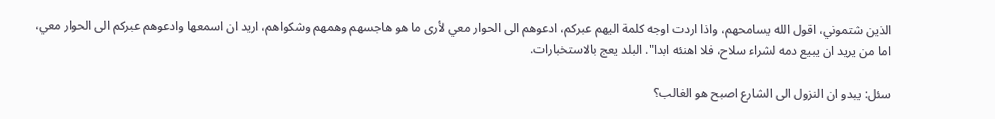الذين شتموني، اقول الله يسامحهم، واذا اردت اوجه كلمة اليهم عبركم، ادعوهم الى الحوار معي لأرى ما هو هاجسهم وهمهم وشكواهم، اريد ان اسمعها وادعوهم عبركم الى الحوار معي، اما من يريد ان يبيع دمه لشراء سلاح، فلا اهنئه ابدا". البلد يعج بالاستخبارات.

سئل: يبدو ان النزول الى الشارع اصبح هو الغالب؟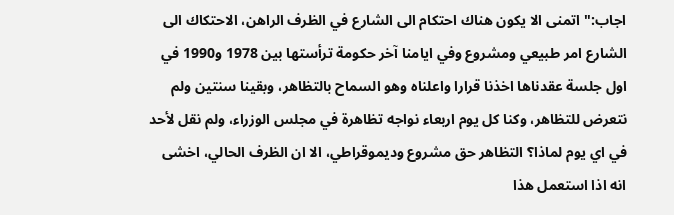اجاب:" اتمنى الا يكون هناك احتكام الى الشارع في الظرف الراهن، الاحتكاك الى الشارع امر طبيعي ومشروع وفي ايامنا آخر حكومة ترأستها بين 1978 و1990 في اول جلسة عقدناها اخذنا قرارا واعلناه وهو السماح بالتظاهر، وبقينا سنتين ولم نتعرض للتظاهر، وكنا كل يوم اربعاء نواجه تظاهرة في مجلس الوزراء، ولم نقل لأحد في اي يوم لماذا؟ التظاهر حق مشروع وديموقراطي، الا ان الظرف الحالي، اخشى انه اذا استعمل هذا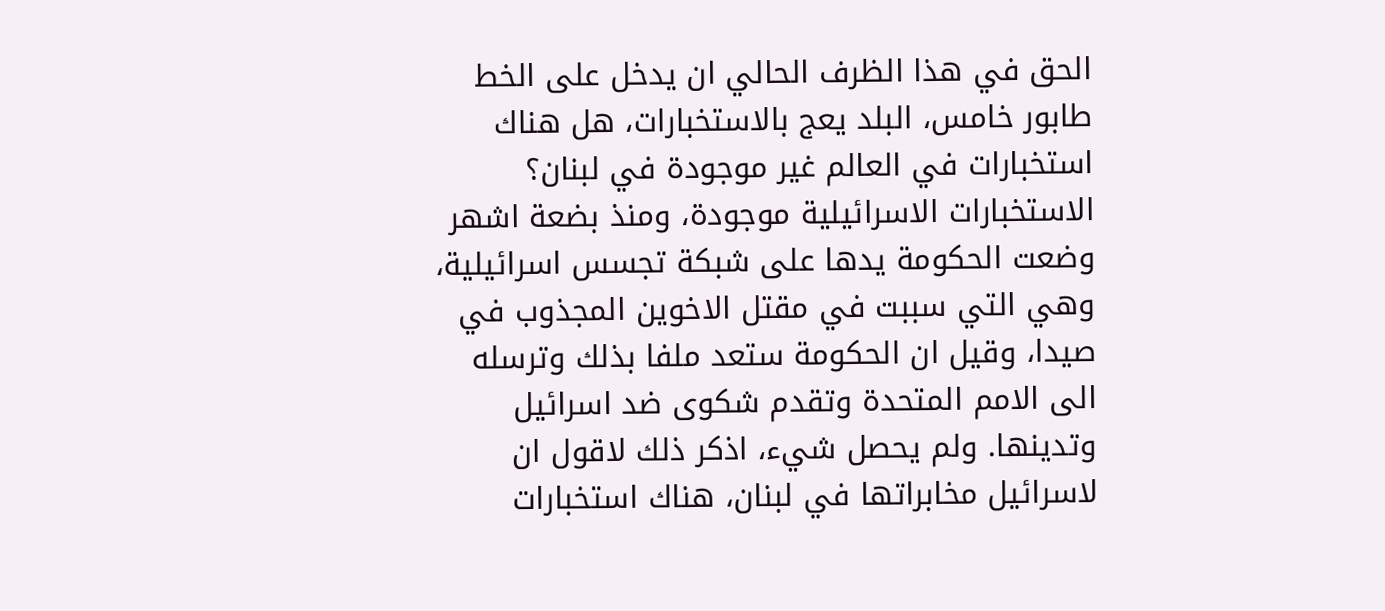الحق في هذا الظرف الحالي ان يدخل على الخط طابور خامس، البلد يعج بالاستخبارات، هل هناك استخبارات في العالم غير موجودة في لبنان؟ الاستخبارات الاسرائيلية موجودة، ومنذ بضعة اشهر وضعت الحكومة يدها على شبكة تجسس اسرائيلية، وهي التي سببت في مقتل الاخوين المجذوب في صيدا، وقيل ان الحكومة ستعد ملفا بذلك وترسله الى الامم المتحدة وتقدم شكوى ضد اسرائيل وتدينها. ولم يحصل شيء، اذكر ذلك لاقول ان لاسرائيل مخابراتها في لبنان، هناك استخبارات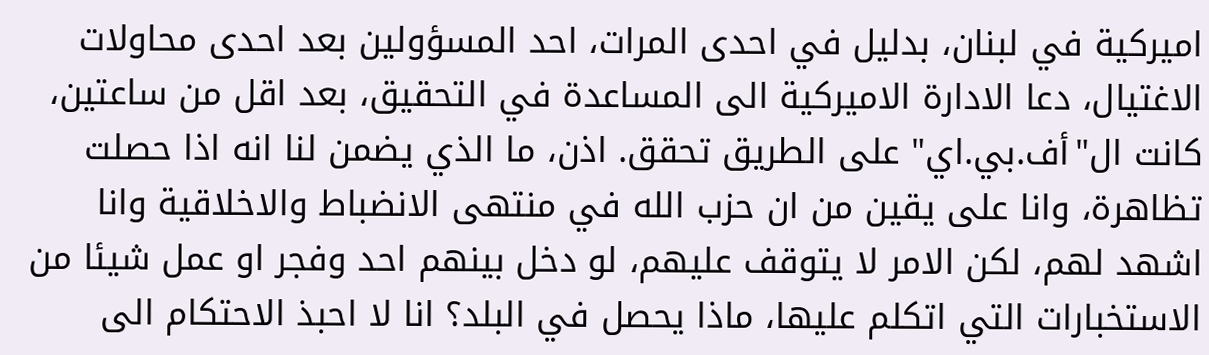اميركية في لبنان، بدليل في احدى المرات، احد المسؤولين بعد احدى محاولات الاغتيال، دعا الادارة الاميركية الى المساعدة في التحقيق، بعد اقل من ساعتين، كانت ال"أف.بي.اي" على الطريق تحقق. اذن، ما الذي يضمن لنا انه اذا حصلت تظاهرة، وانا على يقين من ان حزب الله في منتهى الانضباط والاخلاقية وانا اشهد لهم، لكن الامر لا يتوقف عليهم، لو دخل بينهم احد وفجر او عمل شيئا من الاستخبارات التي اتكلم عليها، ماذا يحصل في البلد؟ انا لا احبذ الاحتكام الى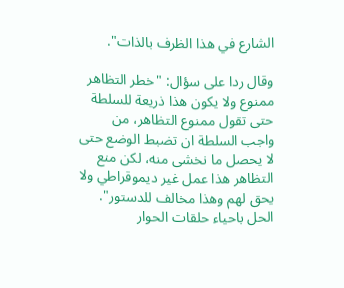الشارع في هذا الظرف بالذات".

وقال ردا على سؤال: "خطر التظاهر ممنوع ولا يكون هذا ذريعة للسلطة حتى تقول ممنوع التظاهر، من واجب السلطة ان تضبط الوضع حتى لا يحصل ما نخشى منه، لكن منع التظاهر هذا عمل غير ديموقراطي ولا يحق لهم وهذا مخالف للدستور". الحل باحياء حلقات الحوار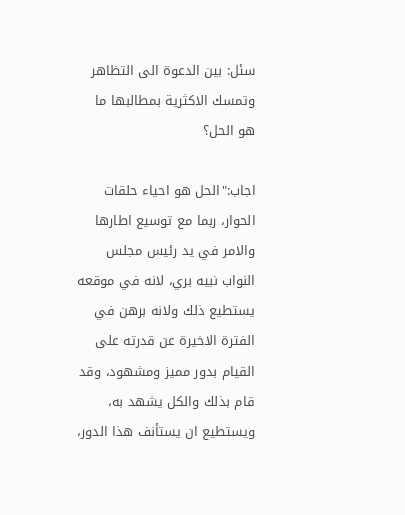سئل: بين الدعوة الى التظاهر وتمسك الاكثرية بمطالبها ما هو الحل؟

اجاب:"الحل هو احياء حلقات الحوار، ربما مع توسيع اطارها والامر في يد رئيس مجلس النواب نبيه بري، لانه في موقعه يستطيع ذلك ولانه برهن في الفترة الاخيرة عن قدرته على القيام بدور مميز ومشهود، وقد قام بذلك والكل يشهد به، ويستطيع ان يستأنف هذا الدور،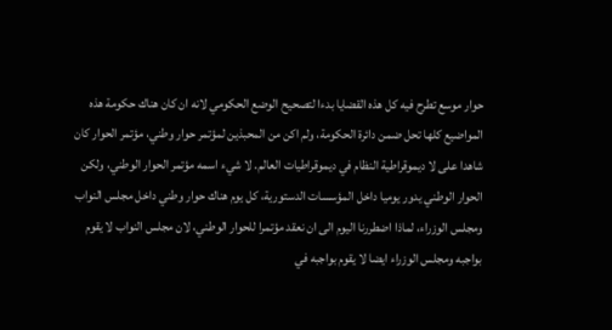حوار موسع تطرح فيه كل هذه القضايا بدءا لتصحيح الوضع الحكومي لانه ان كان هناك حكومة هذه المواضيع كلها تحل ضمن دائرة الحكومة، ولم اكن من المحبذين لمؤتمر حوار وطني، مؤتمر الحوار كان شاهدا على لا ديموقراطية النظام في ديموقراطيات العالم. لا شيء اسمه مؤتمر الحوار الوطني، ولكن الحوار الوطني يدور يوميا داخل المؤسسات الدستورية، كل يوم هناك حوار وطني داخل مجلس النواب ومجلس الوزراء، لماذا اضطررنا اليوم الى ان نعقد مؤتمرا للحوار الوطني، لان مجلس النواب لا يقوم بواجبه ومجلس الوزراء ايضا لا يقوم بواجبه في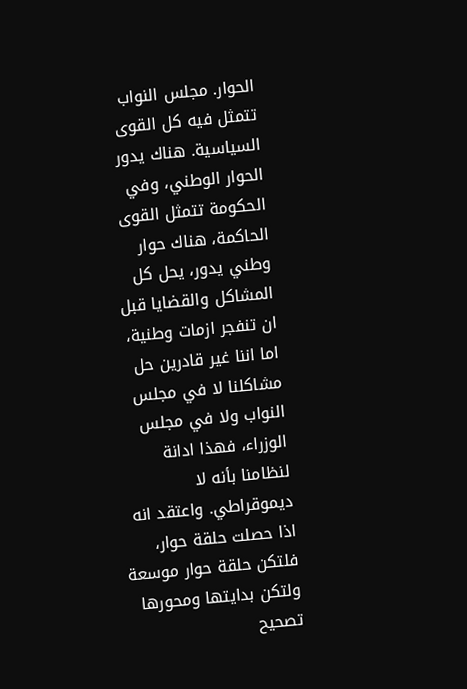الحوار. مجلس النواب تتمثل فيه كل القوى السياسية. هناك يدور الحوار الوطني، وفي الحكومة تتمثل القوى الحاكمة، هناك حوار وطني يدور، يحل كل المشاكل والقضايا قبل ان تنفجر ازمات وطنية، اما اننا غير قادرين حل مشاكلنا لا في مجلس النواب ولا في مجلس الوزراء، فهذا ادانة لنظامنا بأنه لا ديموقراطي. واعتقد انه اذا حصلت حلقة حوار، فلتكن حلقة حوار موسعة ولتكن بدايتها ومحورها تصحيح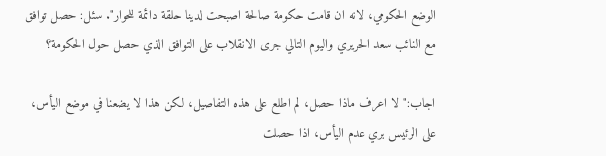الوضع الحكومي، لانه ان قامت حكومة صالحة اصبحت لدينا حلقة دائمة للحوار". سئل: حصل توافق مع النائب سعد الحريري واليوم التالي جرى الانقلاب على التوافق الذي حصل حول الحكومة؟

اجاب:" لا اعرف ماذا حصل، لم اطلع على هذه التفاصيل، لكن هذا لا يضعنا في موضع اليأس، على الرئيس بري عدم اليأس، اذا حصلت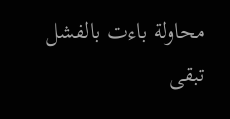محاولة باءت بالفشل تبقى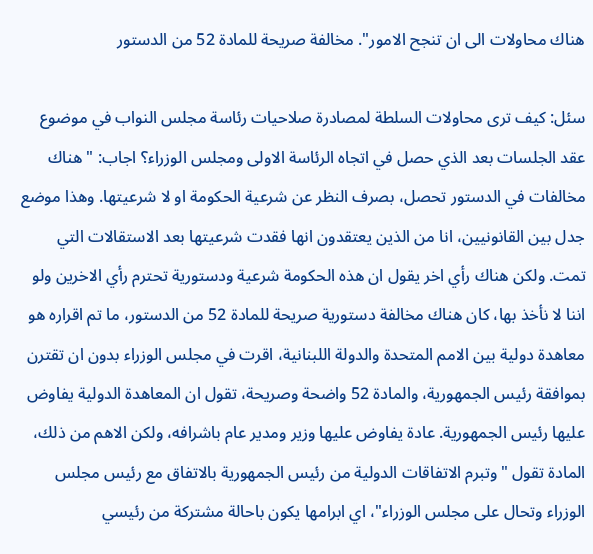هناك محاولات الى ان تنجح الامور". مخالفة صريحة للمادة 52 من الدستور

سئل: كيف ترى محاولات السلطة لمصادرة صلاحيات رئاسة مجلس النواب في موضوع عقد الجلسات بعد الذي حصل في اتجاه الرئاسة الاولى ومجلس الوزراء؟ اجاب: " هناك مخالفات في الدستور تحصل، بصرف النظر عن شرعية الحكومة او لا شرعيتها. وهذا موضع جدل بين القانونيين، انا من الذين يعتقدون انها فقدت شرعيتها بعد الاستقالات التي تمت. ولكن هناك رأي اخر يقول ان هذه الحكومة شرعية ودستورية تحترم رأي الاخرين ولو اننا لا نأخذ بها، كان هناك مخالفة دستورية صريحة للمادة 52 من الدستور، ما تم اقراره هو معاهدة دولية بين الامم المتحدة والدولة اللبنانية، اقرت في مجلس الوزراء بدون ان تقترن بموافقة رئيس الجمهورية، والمادة 52 واضحة وصريحة، تقول ان المعاهدة الدولية يفاوض عليها رئيس الجمهورية. عادة يفاوض عليها وزير ومدير عام باشرافه، ولكن الاهم من ذلك، المادة تقول "وتبرم الاتفاقات الدولية من رئيس الجمهورية بالاتفاق مع رئيس مجلس الوزراء وتحال على مجلس الوزراء"، اي ابرامها يكون باحالة مشتركة من رئيسي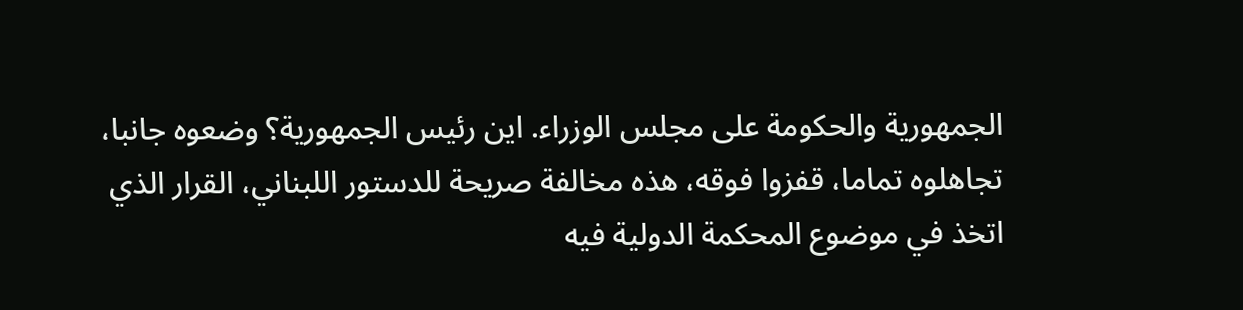الجمهورية والحكومة على مجلس الوزراء. اين رئيس الجمهورية؟ وضعوه جانبا، تجاهلوه تماما، قفزوا فوقه، هذه مخالفة صريحة للدستور اللبناني، القرار الذي اتخذ في موضوع المحكمة الدولية فيه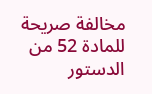مخالفة صريحة للمادة 52 من الدستور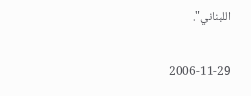اللبناني".

2006-11-29